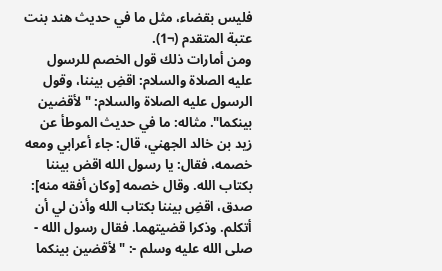فليس بقضاء، مثل ما في حديث هند بنت عتبة المتقدم (¬1).
ومن أمارات ذلك قول الخصم للرسول عليه الصلاة والسلام: اقضِ بيننا، وقول الرسول عليه الصلاة والسلام: "لأقضين بينكما". مثاله: ما في حديث الموطأ عن زيد بن خالد الجهني، قال: جاء أعرابي ومعه خصمه، فقال: يا رسول الله اقض بيننا بكتاب الله. وقال خصمه [وكان أفقه منه]: صدق، اقضِ بيننا بكتاب الله وأذن لي أن أتكلم. وذكرا قضيتهما. فقال رسول الله - صلى الله عليه وسلم -: "لأقضين بينكما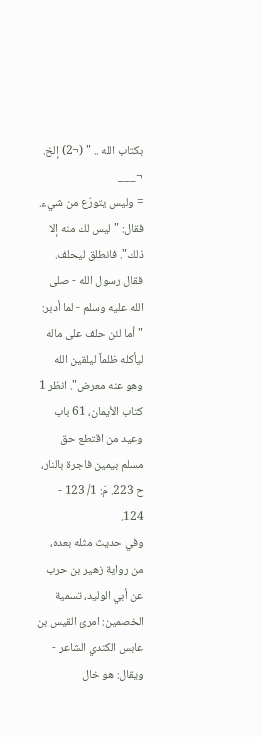بكتاب الله .. " (¬2) إلخ.
¬___
= وليس يتورّع من شيء. فقال: "ليس لك منه إلا ذلك". فانطلق ليحلف. فقال رسول الله - صلى الله عليه وسلم - لما أدبر: "أما لئن حلف على ماله ليأكله ظلماً ليلقين الله وهو عنه معرض". انظر 1 كتاب الأيمان، 61 باب وعيد من اقتطع حق مسلم بيمين فاجرة بالنار، ح 223. مَ: 1/ 123 - 124.
وفي حديث مثله بعده، من رواية زهير بن حرب عن أبي الوليد، تسمية الخصمين: امرئ القيس بن عابس الكندي الشاعر - ويقال: هو خال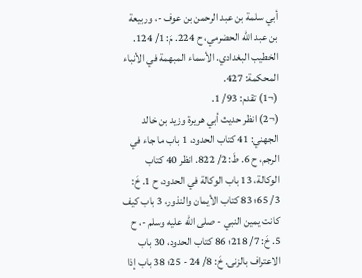أبي سلمة بن عبد الرحمن بن عوف -، وربيعة بن عبد الله الحضرمي، ح 224. مَ: 1/ 124. الخطيب البغدادي. الأسماء المبهمة في الأنباء المحكمة: 427.
(¬1) تقدم: 93/ 1.
(¬2) انظر حديث أبي هريرة وزيد بن خالد الجهني: 41 كتاب الحدود، 1 باب ما جاء في الرجم، ح 6. طَ: 2/ 822. انظر 40 كتاب الوكالة، 13 باب الوكالة في الحدود، ح 1. خَ: 3/ 65؛ 83 كتاب الأيمان والنذور، 3 باب كيف كانت يمين النبي - صلى الله عليه وسلم -، ح 5. خَ: 7/ 218؛ 86 كتاب الحدود، 30 باب الاعتراف بالزنى. خَ: 8/ 24 - 25؛ 38 باب إذا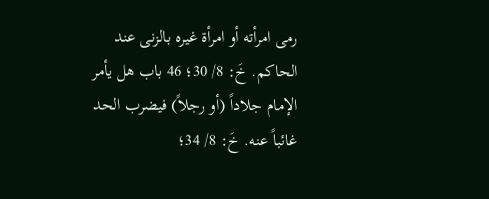رمى امرأته أو امرأة غيره بالزنى عند الحاكم. خَ: 8/ 30؛ 46 باب هل يأمر الإمام جلاداً (أو رجلاً) فيضرب الحد غائباً عنه. خَ: 8/ 34؛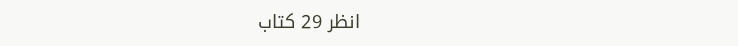انظر 29 كتاب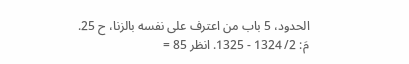الحدود، 5 باب من اعترف على نفسه بالزنا، ح 25. مَ: 2/ 1324 - 1325. انظر 85 =